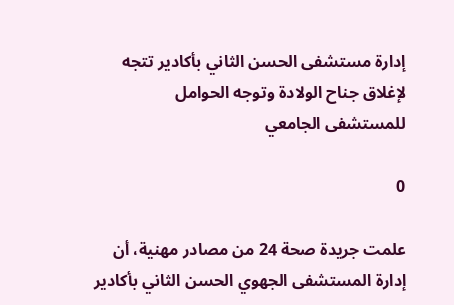إدارة مستشفى الحسن الثاني بأكادير تتجه لإغلاق جناح الولادة وتوجه الحوامل للمستشفى الجامعي

0

علمت جريدة صحة 24 من مصادر مهنية، أن إدارة المستشفى الجهوي الحسن الثاني بأكادير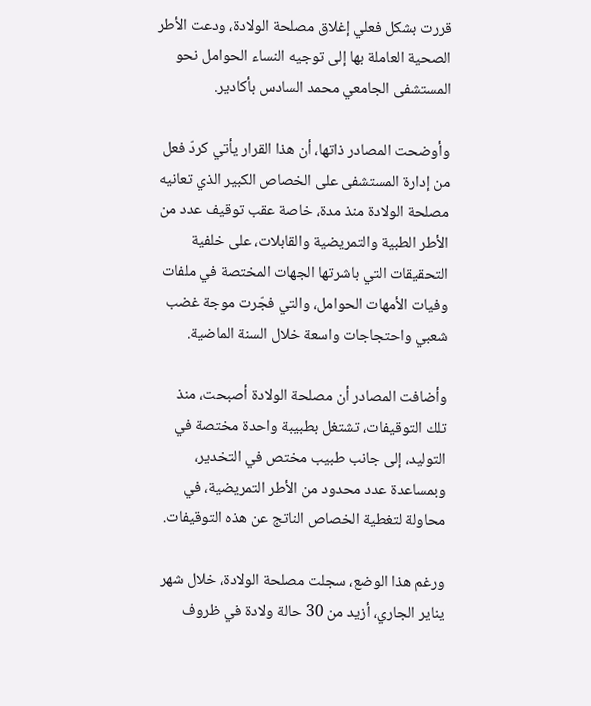قررت بشكل فعلي إغلاق مصلحة الولادة، ودعت الأطر الصحية العاملة بها إلى توجيه النساء الحوامل نحو المستشفى الجامعي محمد السادس بأكادير.

وأوضحت المصادر ذاتها، أن هذا القرار يأتي كردّ فعل من إدارة المستشفى على الخصاص الكبير الذي تعانيه مصلحة الولادة منذ مدة، خاصة عقب توقيف عدد من الأطر الطبية والتمريضية والقابلات، على خلفية التحقيقات التي باشرتها الجهات المختصة في ملفات وفيات الأمهات الحوامل، والتي فجّرت موجة غضب شعبي واحتجاجات واسعة خلال السنة الماضية.

وأضافت المصادر أن مصلحة الولادة أصبحت، منذ تلك التوقيفات، تشتغل بطبيبة واحدة مختصة في التوليد، إلى جانب طبيب مختص في التخدير، وبمساعدة عدد محدود من الأطر التمريضية، في محاولة لتغطية الخصاص الناتج عن هذه التوقيفات.

ورغم هذا الوضع، سجلت مصلحة الولادة، خلال شهر يناير الجاري، أزيد من 30 حالة ولادة في ظروف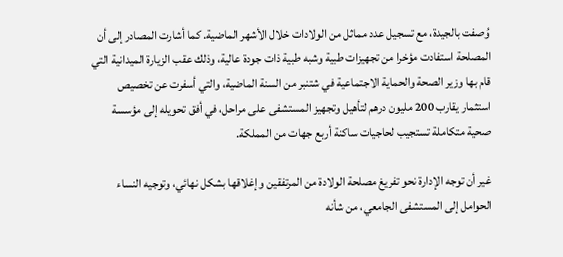وُصفت بالجيدة، مع تسجيل عدد مماثل من الولادات خلال الأشهر الماضية. كما أشارت المصادر إلى أن المصلحة استفادت مؤخرا من تجهيزات طبية وشبه طبية ذات جودة عالية، وذلك عقب الزيارة الميدانية التي قام بها وزير الصحة والحماية الاجتماعية في شتنبر من السنة الماضية، والتي أسفرت عن تخصيص استثمار يقارب 200 مليون درهم لتأهيل وتجهيز المستشفى على مراحل، في أفق تحويله إلى مؤسسة صحية متكاملة تستجيب لحاجيات ساكنة أربع جهات من المملكة.

غير أن توجه الإدارة نحو تفريغ مصلحة الولادة من المرتفقين وإغلاقها بشكل نهائي، وتوجيه النساء الحوامل إلى المستشفى الجامعي، من شأنه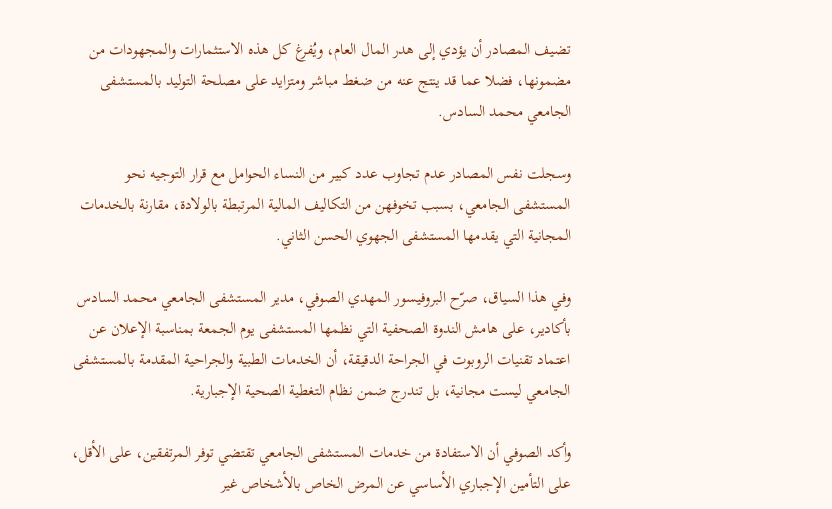تضيف المصادر أن يؤدي إلى هدر المال العام، ويُفرغ كل هذه الاستثمارات والمجهودات من مضمونها، فضلا عما قد ينتج عنه من ضغط مباشر ومتزايد على مصلحة التوليد بالمستشفى الجامعي محمد السادس.

وسجلت نفس المصادر عدم تجاوب عدد كبير من النساء الحوامل مع قرار التوجيه نحو المستشفى الجامعي، بسبب تخوفهن من التكاليف المالية المرتبطة بالولادة، مقارنة بالخدمات المجانية التي يقدمها المستشفى الجهوي الحسن الثاني.

وفي هذا السياق، صرّح البروفيسور المهدي الصوفي، مدير المستشفى الجامعي محمد السادس بأكادير، على هامش الندوة الصحفية التي نظمها المستشفى يوم الجمعة بمناسبة الإعلان عن اعتماد تقنيات الروبوت في الجراحة الدقيقة، أن الخدمات الطبية والجراحية المقدمة بالمستشفى الجامعي ليست مجانية، بل تندرج ضمن نظام التغطية الصحية الإجبارية.

وأكد الصوفي أن الاستفادة من خدمات المستشفى الجامعي تقتضي توفر المرتفقين، على الأقل، على التأمين الإجباري الأساسي عن المرض الخاص بالأشخاص غير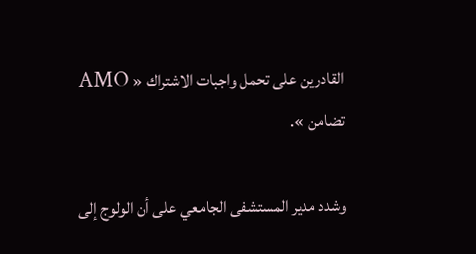القادرين على تحمل واجبات الاشتراك « AMO تضامن ».

وشدد مدير المستشفى الجامعي على أن الولوج إلى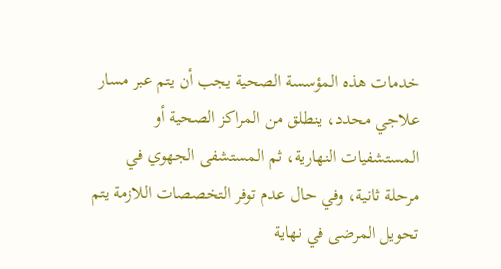خدمات هذه المؤسسة الصحية يجب أن يتم عبر مسار علاجي محدد، ينطلق من المراكز الصحية أو المستشفيات النهارية، ثم المستشفى الجهوي في مرحلة ثانية، وفي حال عدم توفر التخصصات اللازمة يتم تحويل المرضى في نهاية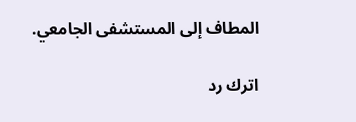المطاف إلى المستشفى الجامعي.

اترك رد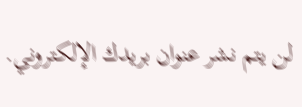لن يتم نشر عنوان بريدك الإلكتروني.